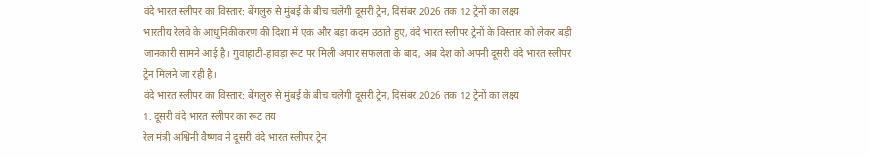वंदे भारत स्लीपर का विस्तार: बेंगलुरु से मुंबई के बीच चलेगी दूसरी ट्रेन, दिसंबर 2026 तक 12 ट्रेनों का लक्ष्य
भारतीय रेलवे के आधुनिकीकरण की दिशा में एक और बड़ा कदम उठाते हुए, वंदे भारत स्लीपर ट्रेनों के विस्तार को लेकर बड़ी जानकारी सामने आई है। गुवाहाटी-हावड़ा रूट पर मिली अपार सफलता के बाद, अब देश को अपनी दूसरी वंदे भारत स्लीपर ट्रेन मिलने जा रही है।
वंदे भारत स्लीपर का विस्तार: बेंगलुरु से मुंबई के बीच चलेगी दूसरी ट्रेन, दिसंबर 2026 तक 12 ट्रेनों का लक्ष्य
1. दूसरी वंदे भारत स्लीपर का रूट तय
रेल मंत्री अश्विनी वैष्णव ने दूसरी वंदे भारत स्लीपर ट्रेन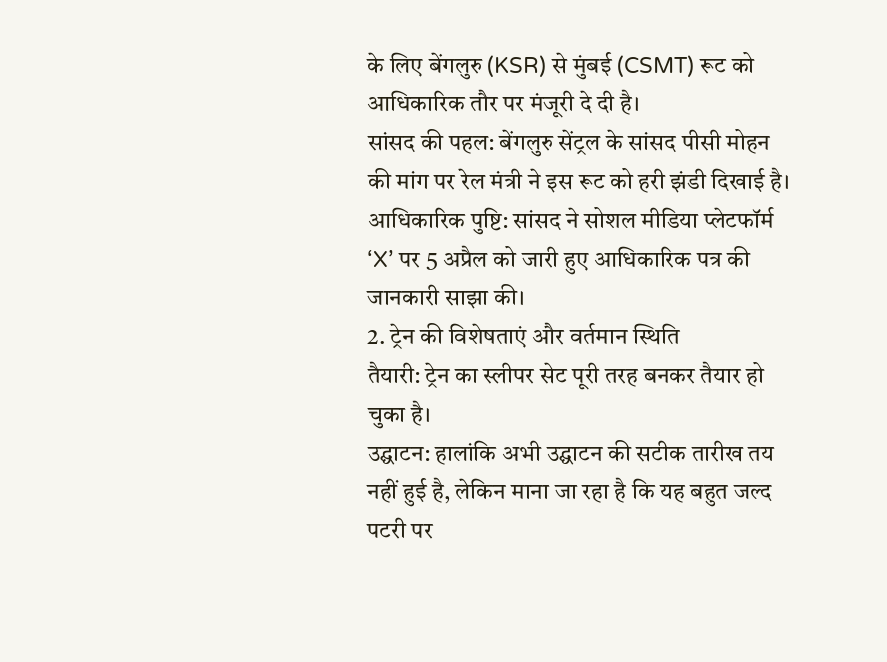के लिए बेंगलुरु (KSR) से मुंबई (CSMT) रूट को आधिकारिक तौर पर मंजूरी दे दी है।
सांसद की पहल: बेंगलुरु सेंट्रल के सांसद पीसी मोहन की मांग पर रेल मंत्री ने इस रूट को हरी झंडी दिखाई है।
आधिकारिक पुष्टि: सांसद ने सोशल मीडिया प्लेटफॉर्म ‘X’ पर 5 अप्रैल को जारी हुए आधिकारिक पत्र की जानकारी साझा की।
2. ट्रेन की विशेषताएं और वर्तमान स्थिति
तैयारी: ट्रेन का स्लीपर सेट पूरी तरह बनकर तैयार हो चुका है।
उद्घाटन: हालांकि अभी उद्घाटन की सटीक तारीख तय नहीं हुई है, लेकिन माना जा रहा है कि यह बहुत जल्द पटरी पर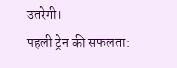उतरेगी।
पहली ट्रेन की सफलता: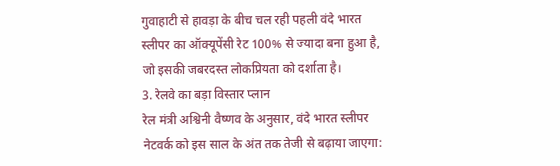गुवाहाटी से हावड़ा के बीच चल रही पहली वंदे भारत स्लीपर का ऑक्यूपेंसी रेट 100% से ज्यादा बना हुआ है, जो इसकी जबरदस्त लोकप्रियता को दर्शाता है।
3. रेलवे का बड़ा विस्तार प्लान
रेल मंत्री अश्विनी वैष्णव के अनुसार, वंदे भारत स्लीपर नेटवर्क को इस साल के अंत तक तेजी से बढ़ाया जाएगा: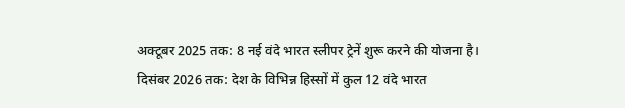अक्टूबर 2025 तक: 8 नई वंदे भारत स्लीपर ट्रेनें शुरू करने की योजना है।
दिसंबर 2026 तक: देश के विभिन्न हिस्सों में कुल 12 वंदे भारत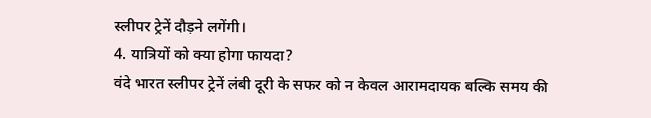स्लीपर ट्रेनें दौड़ने लगेंगी।
4. यात्रियों को क्या होगा फायदा?
वंदे भारत स्लीपर ट्रेनें लंबी दूरी के सफर को न केवल आरामदायक बल्कि समय की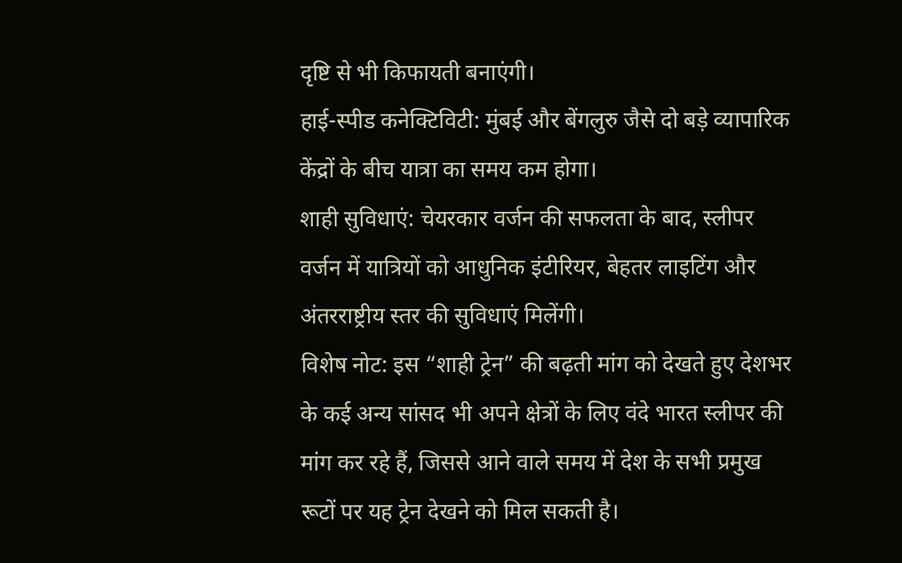दृष्टि से भी किफायती बनाएंगी।
हाई-स्पीड कनेक्टिविटी: मुंबई और बेंगलुरु जैसे दो बड़े व्यापारिक केंद्रों के बीच यात्रा का समय कम होगा।
शाही सुविधाएं: चेयरकार वर्जन की सफलता के बाद, स्लीपर वर्जन में यात्रियों को आधुनिक इंटीरियर, बेहतर लाइटिंग और अंतरराष्ट्रीय स्तर की सुविधाएं मिलेंगी।
विशेष नोट: इस “शाही ट्रेन” की बढ़ती मांग को देखते हुए देशभर के कई अन्य सांसद भी अपने क्षेत्रों के लिए वंदे भारत स्लीपर की मांग कर रहे हैं, जिससे आने वाले समय में देश के सभी प्रमुख रूटों पर यह ट्रेन देखने को मिल सकती है।